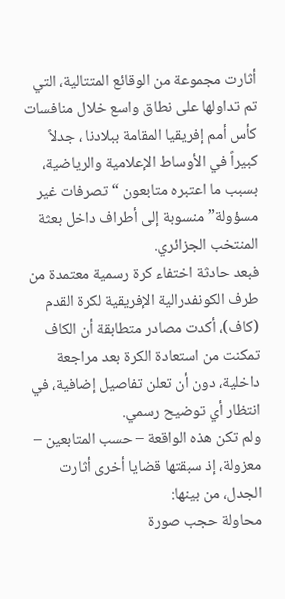أثارت مجموعة من الوقائع المتتالية، التي تم تداولها على نطاق واسع خلال منافسات كأس أمم إفريقيا المقامة ببلادنا ، جدلاً كبيراً في الأوساط الإعلامية والرياضية، بسبب ما اعتبره متابعون “تصرفات غير مسؤولة” منسوبة إلى أطراف داخل بعثة المنتخب الجزائري.
فبعد حادثة اختفاء كرة رسمية معتمدة من طرف الكونفدرالية الإفريقية لكرة القدم (كاف)، أكدت مصادر متطابقة أن الكاف تمكنت من استعادة الكرة بعد مراجعة داخلية، دون أن تعلن تفاصيل إضافية، في انتظار أي توضيح رسمي.
ولم تكن هذه الواقعة – حسب المتابعين – معزولة، إذ سبقتها قضايا أخرى أثارت الجدل، من بينها:
محاولة حجب صورة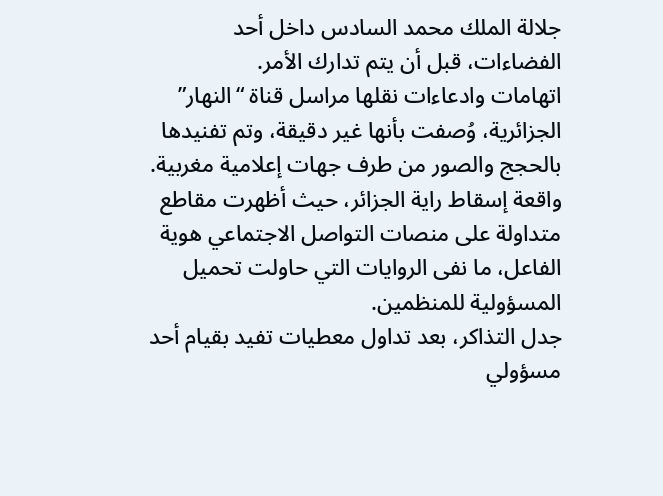جلالة الملك محمد السادس داخل أحد الفضاءات، قبل أن يتم تدارك الأمر.
اتهامات وادعاءات نقلها مراسل قناة “النهار” الجزائرية، وُصفت بأنها غير دقيقة، وتم تفنيدها بالحجج والصور من طرف جهات إعلامية مغربية.
واقعة إسقاط راية الجزائر، حيث أظهرت مقاطع متداولة على منصات التواصل الاجتماعي هوية الفاعل، ما نفى الروايات التي حاولت تحميل المسؤولية للمنظمين.
جدل التذاكر، بعد تداول معطيات تفيد بقيام أحد مسؤولي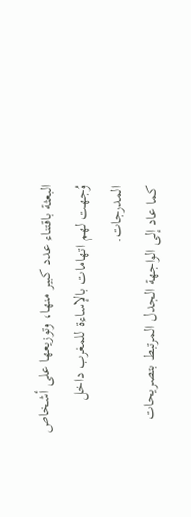البعثة باقتناء عدد كبير منها، وتوزيعها على أشخاص وُجهت لهم اتهامات بالإساءة للمغرب داخل المدرجات.
كما عاد إلى الواجهة الجدل المرتبط بتصريحات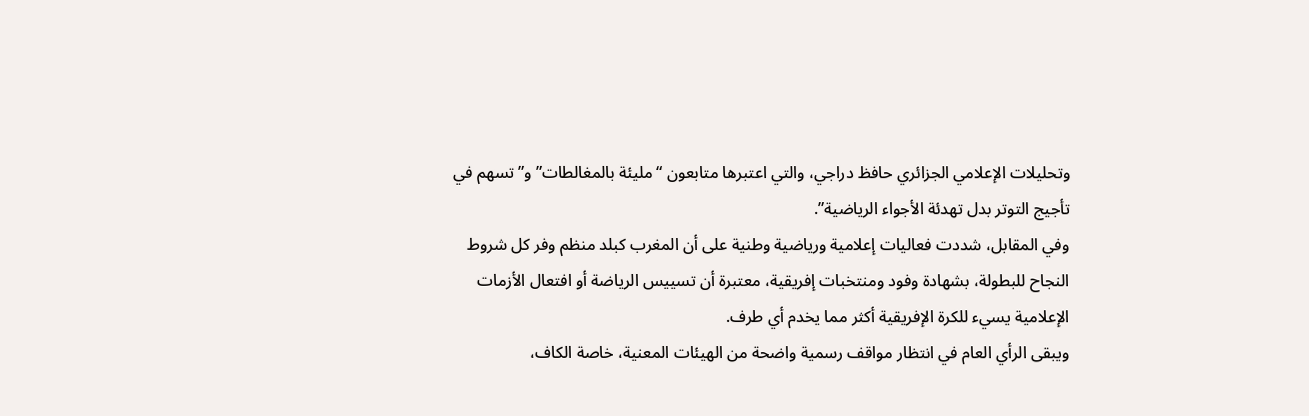وتحليلات الإعلامي الجزائري حافظ دراجي، والتي اعتبرها متابعون “مليئة بالمغالطات” و”تسهم في تأجيج التوتر بدل تهدئة الأجواء الرياضية”.
وفي المقابل، شددت فعاليات إعلامية ورياضية وطنية على أن المغرب كبلد منظم وفر كل شروط النجاح للبطولة، بشهادة وفود ومنتخبات إفريقية، معتبرة أن تسييس الرياضة أو افتعال الأزمات الإعلامية يسيء للكرة الإفريقية أكثر مما يخدم أي طرف.
ويبقى الرأي العام في انتظار مواقف رسمية واضحة من الهيئات المعنية، خاصة الكاف،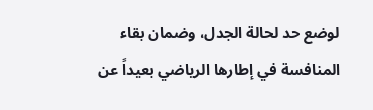لوضع حد لحالة الجدل، وضمان بقاء المنافسة في إطارها الرياضي بعيداً عن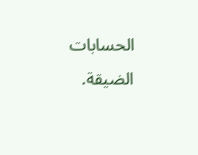الحسابات الضيقة.